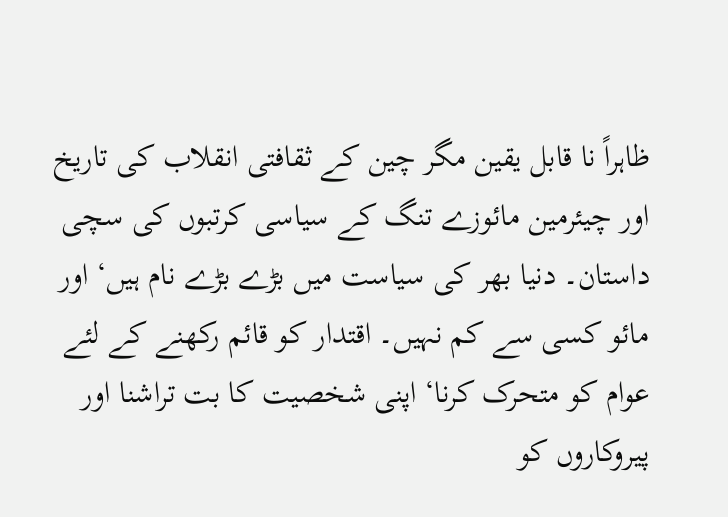ظاہراً نا قابل یقین مگر چین کے ثقافتی انقلاب کی تاریخ اور چیئرمین مائوزے تنگ کے سیاسی کرتبوں کی سچی داستان۔ دنیا بھر کی سیاست میں بڑے بڑے نام ہیں‘ اور مائو کسی سے کم نہیں۔ اقتدار کو قائم رکھنے کے لئے عوام کو متحرک کرنا‘ اپنی شخصیت کا بت تراشنا اور پیروکاروں کو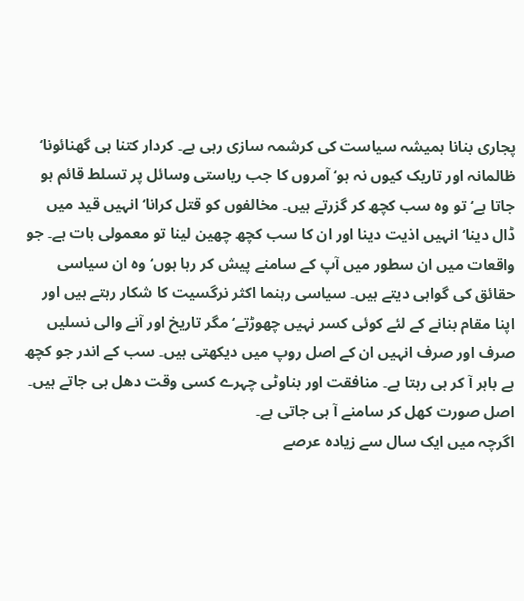پجاری بنانا ہمیشہ سیاست کی کرشمہ سازی رہی ہے۔ کردار کتنا ہی گھنائونا‘ ظالمانہ اور تاریک کیوں نہ ہو‘ آمروں کا جب ریاستی وسائل پر تسلط قائم ہو جاتا ہے‘ تو وہ سب کچھ کر گزرتے ہیں۔ مخالفوں کو قتل کرانا‘ انہیں قید میں ڈال دینا‘ انہیں اذیت دینا اور ان کا سب کچھ چھین لینا تو معمولی بات ہے۔ جو واقعات میں ان سطور میں آپ کے سامنے پیش کر رہا ہوں‘ وہ ان سیاسی حقائق کی گواہی دیتے ہیں۔ سیاسی رہنما اکثر نرگسیت کا شکار رہتے ہیں اور اپنا مقام بنانے کے لئے کوئی کسر نہیں چھوڑتے‘ مگر تاریخ اور آنے والی نسلیں صرف اور صرف انہیں ان کے اصل روپ میں دیکھتی ہیں۔ سب کے اندر جو کچھ ہے باہر آ کر ہی رہتا ہے۔ منافقت اور بناوٹی چہرے کسی وقت دھل ہی جاتے ہیں۔ اصل صورت کھل کر سامنے آ ہی جاتی ہے۔
اگرچہ میں ایک سال سے زیادہ عرصے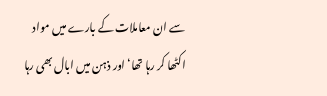سے ان معاملات کے بارے میں مواد اکٹھا کر رہا تھا‘ اور ذہن میں ابال بھی رہا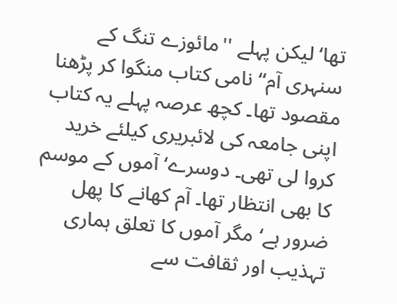تھا‘ لیکن پہلے ''مائوزے تنگ کے سنہری آم‘‘ نامی کتاب منگوا کر پڑھنا مقصود تھا۔ کچھ عرصہ پہلے یہ کتاب اپنی جامعہ کی لائبریری کیلئے خرید کروا لی تھی۔ دوسرے‘ آموں کے موسم کا بھی انتظار تھا۔ آم کھانے کا پھل ضرور ہے‘ مگر آموں کا تعلق ہماری تہذیب اور ثقافت سے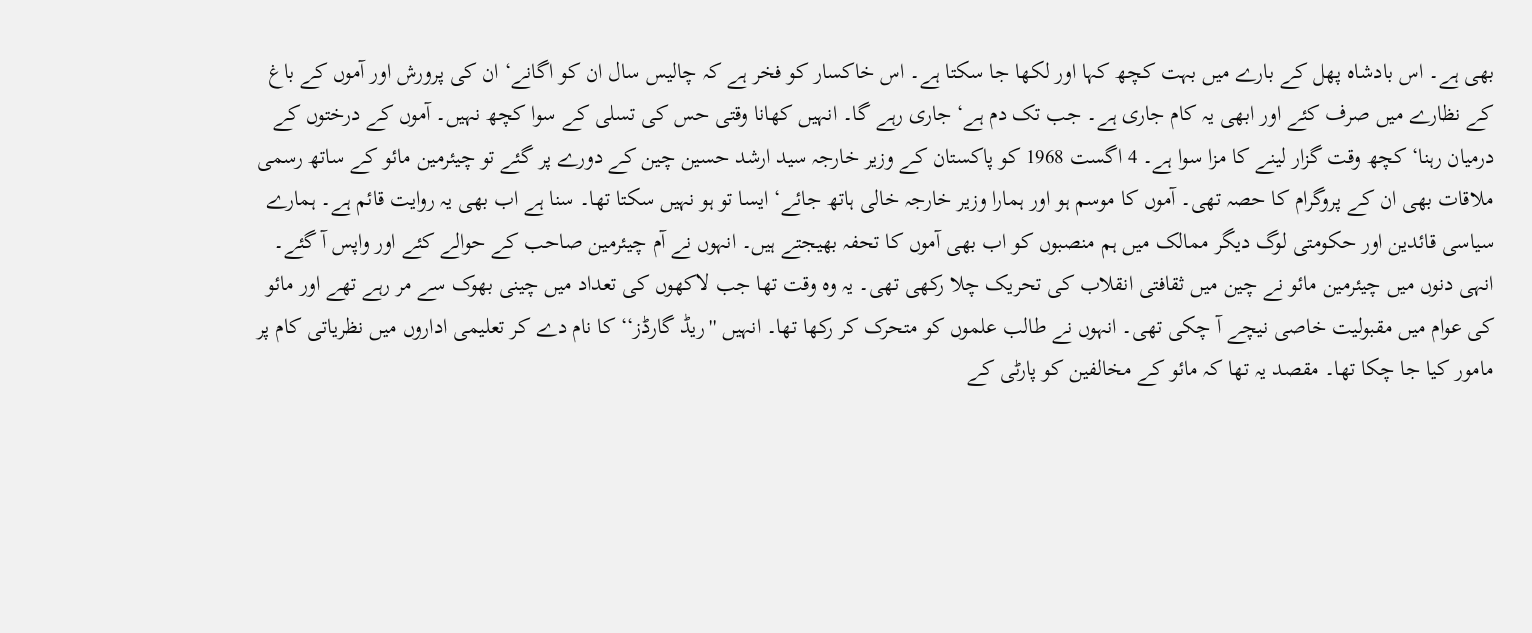بھی ہے۔ اس بادشاہ پھل کے بارے میں بہت کچھ کہا اور لکھا جا سکتا ہے۔ اس خاکسار کو فخر ہے کہ چالیس سال ان کو اگانے‘ ان کی پرورش اور آموں کے باغ کے نظارے میں صرف کئے اور ابھی یہ کام جاری ہے۔ جب تک دم ہے‘ جاری رہے گا۔ انہیں کھانا وقتی حس کی تسلی کے سوا کچھ نہیں۔ آموں کے درختوں کے درمیان رہنا‘ کچھ وقت گزار لینے کا مزا سوا ہے۔ 4 اگست 1968 کو پاکستان کے وزیر خارجہ سید ارشد حسین چین کے دورے پر گئے تو چیئرمین مائو کے ساتھ رسمی ملاقات بھی ان کے پروگرام کا حصہ تھی۔ آموں کا موسم ہو اور ہمارا وزیر خارجہ خالی ہاتھ جائے‘ ایسا تو ہو نہیں سکتا تھا۔ سنا ہے اب بھی یہ روایت قائم ہے۔ ہمارے سیاسی قائدین اور حکومتی لوگ دیگر ممالک میں ہم منصبوں کو اب بھی آموں کا تحفہ بھیجتے ہیں۔ انہوں نے آم چیئرمین صاحب کے حوالے کئے اور واپس آ گئے۔ انہی دنوں میں چیئرمین مائو نے چین میں ثقافتی انقلاب کی تحریک چلا رکھی تھی۔ یہ وہ وقت تھا جب لاکھوں کی تعداد میں چینی بھوک سے مر رہے تھے اور مائو کی عوام میں مقبولیت خاصی نیچے آ چکی تھی۔ انہوں نے طالب علموں کو متحرک کر رکھا تھا۔ انہیں ''ریڈ گارڈز‘‘ کا نام دے کر تعلیمی اداروں میں نظریاتی کام پر مامور کیا جا چکا تھا۔ مقصد یہ تھا کہ مائو کے مخالفین کو پارٹی کے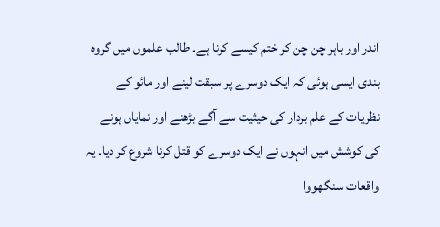اندر اور باہر چن چن کر ختم کیسے کرنا ہے۔ طالب علموں میں گروہ بندی ایسی ہوئی کہ ایک دوسرے پر سبقت لینے اور مائو کے نظریات کے علم بردار کی حیثیت سے آگے بڑھنے اور نمایاں ہونے کی کوشش میں انہوں نے ایک دوسرے کو قتل کرنا شروع کر دیا۔ یہ واقعات سنگھووا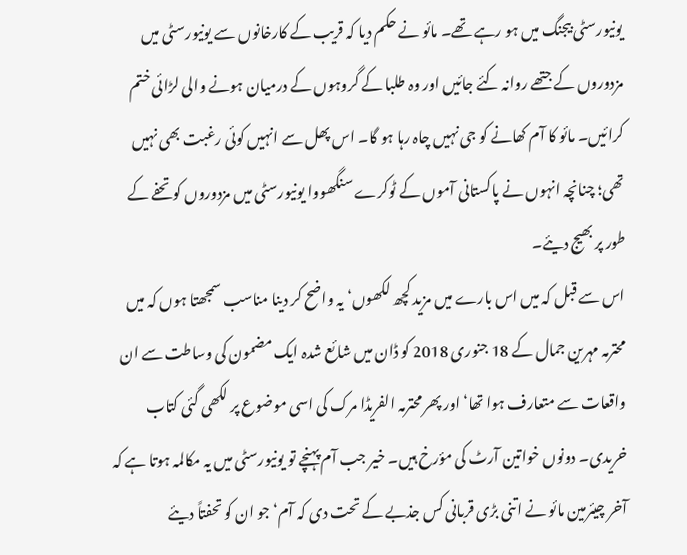یونیورسٹی بیجنگ میں ہو رہے تھے۔ مائو نے حکم دیا کہ قریب کے کارخانوں سے یونیورسٹی میں مزدوروں کے جتھے روانہ کئے جائیں اور وہ طلبا کے گروہوں کے درمیان ہونے والی لڑائی ختم کرائیں۔ مائو کا آم کھانے کو جی نہیں چاہ رہا ہو گا۔ اس پھل سے انہیں کوئی رغبت بھی نہیں تھی؛ چنانچہ انہوں نے پاکستانی آموں کے ٹوکرے سنگھووا یونیورسٹی میں مزدوروں کو تحفے کے طور پر بھیج دیئے۔
اس سے قبل کہ میں اس بارے میں مزید کچھ لکھوں‘ یہ واضح کر دینا مناسب سمجھتا ہوں کہ میں محترمہ مہرین جمال کے 18 جنوری 2018 کو ڈان میں شائع شدہ ایک مضمون کی وساطت سے ان واقعات سے متعارف ہوا تھا‘ اور پھر محترمہ الفریڈا مرک کی اسی موضوع پر لکھی گئی کتاب خریدی۔ دونوں خواتین آرٹ کی مؤرخ ہیں۔ خیر جب آم پہنچے تو یونیورسٹی میں یہ مکالمہ ہوتا ہے کہ آخر چیئرمین مائو نے اتنی بڑی قربانی کس جذبے کے تحت دی کہ آم‘ جو ان کو تحفتاً دیئے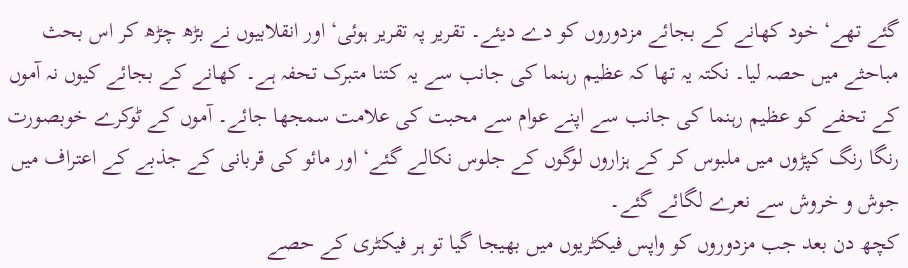گئے تھے‘ خود کھانے کے بجائے مزدوروں کو دے دیئے۔ تقریر پہ تقریر ہوئی‘ اور انقلابیوں نے بڑھ چڑھ کر اس بحث مباحثے میں حصہ لیا۔ نکتہ یہ تھا کہ عظیم رہنما کی جانب سے یہ کتنا متبرک تحفہ ہے۔ کھانے کے بجائے کیوں نہ آموں کے تحفے کو عظیم رہنما کی جانب سے اپنے عوام سے محبت کی علامت سمجھا جائے۔ آموں کے ٹوکرے خوبصورت رنگا رنگ کپڑوں میں ملبوس کر کے ہزاروں لوگوں کے جلوس نکالے گئے‘ اور مائو کی قربانی کے جذبے کے اعتراف میں جوش و خروش سے نعرے لگائے گئے۔
کچھ دن بعد جب مزدوروں کو واپس فیکٹریوں میں بھیجا گیا تو ہر فیکٹری کے حصے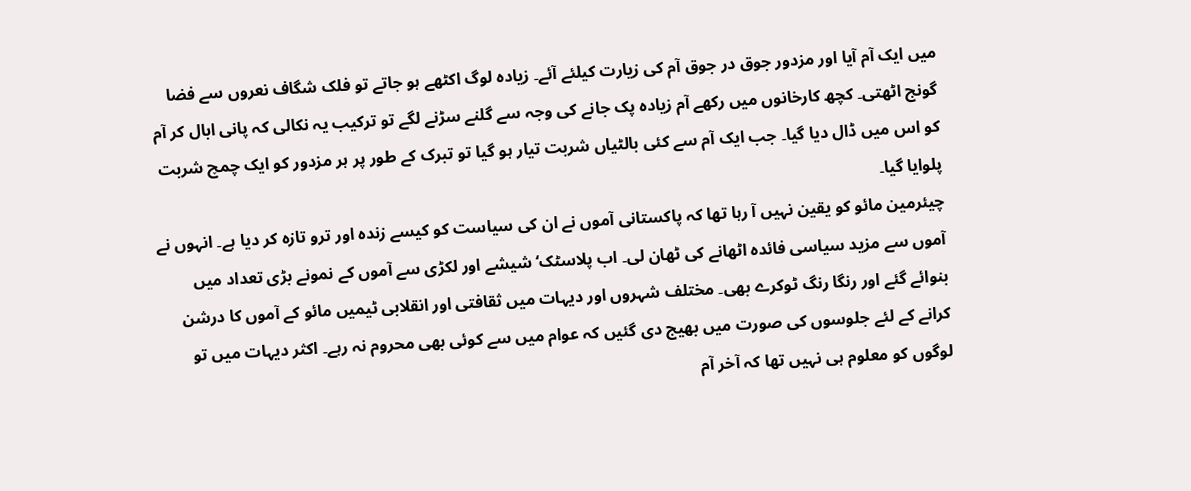میں ایک آم آیا اور مزدور جوق در جوق آم کی زیارت کیلئے آئے۔ زیادہ لوگ اکٹھے ہو جاتے تو فلک شگاف نعروں سے فضا گونج اٹھتی۔ کچھ کارخانوں میں رکھے آم زیادہ پک جانے کی وجہ سے گلنے سڑنے لگے تو ترکیب یہ نکالی کہ پانی ابال کر آم کو اس میں ڈال دیا گیا۔ جب ایک آم سے کئی بالٹیاں شربت تیار ہو گیا تو تبرک کے طور پر ہر مزدور کو ایک چمچ شربت پلوایا گیا۔
چیئرمین مائو کو یقین نہیں آ رہا تھا کہ پاکستانی آموں نے ان کی سیاست کو کیسے زندہ اور ترو تازہ کر دیا ہے۔ انہوں نے آموں سے مزید سیاسی فائدہ اٹھانے کی ٹھان لی۔ اب پلاسٹک‘ شیشے اور لکڑی سے آموں کے نمونے بڑی تعداد میں بنوائے گئے اور رنگا رنگ ٹوکرے بھی۔ مختلف شہروں اور دیہات میں ثقافتی اور انقلابی ٹیمیں مائو کے آموں کا درشن کرانے کے لئے جلوسوں کی صورت میں بھیج دی گئیں کہ عوام میں سے کوئی بھی محروم نہ رہے۔ اکثر دیہات میں تو لوگوں کو معلوم ہی نہیں تھا کہ آخر آم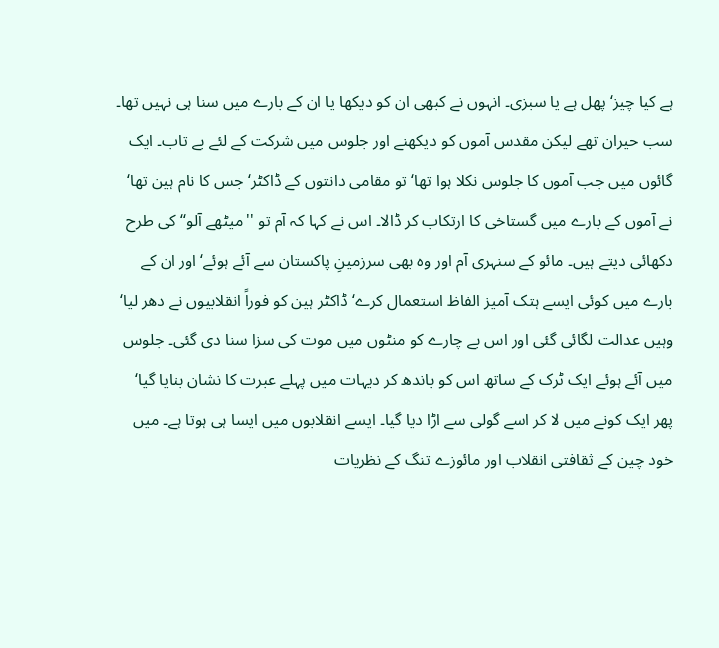ہے کیا چیز‘ پھل ہے یا سبزی۔ انہوں نے کبھی ان کو دیکھا یا ان کے بارے میں سنا ہی نہیں تھا۔ سب حیران تھے لیکن مقدس آموں کو دیکھنے اور جلوس میں شرکت کے لئے بے تاب۔ ایک گائوں میں جب آموں کا جلوس نکلا ہوا تھا‘ تو مقامی دانتوں کے ڈاکٹر‘ جس کا نام ہین تھا‘ نے آموں کے بارے میں گستاخی کا ارتکاب کر ڈالا۔ اس نے کہا کہ آم تو ''میٹھے آلو‘‘ کی طرح دکھائی دیتے ہیں۔ مائو کے سنہری آم اور وہ بھی سرزمینِ پاکستان سے آئے ہوئے‘ اور ان کے بارے میں کوئی ایسے ہتک آمیز الفاظ استعمال کرے‘ ڈاکٹر ہین کو فوراً انقلابیوں نے دھر لیا‘ وہیں عدالت لگائی گئی اور اس بے چارے کو منٹوں میں موت کی سزا سنا دی گئی۔ جلوس میں آئے ہوئے ایک ٹرک کے ساتھ اس کو باندھ کر دیہات میں پہلے عبرت کا نشان بنایا گیا‘ پھر ایک کونے میں لا کر اسے گولی سے اڑا دیا گیا۔ ایسے انقلابوں میں ایسا ہی ہوتا ہے۔ میں خود چین کے ثقافتی انقلاب اور مائوزے تنگ کے نظریات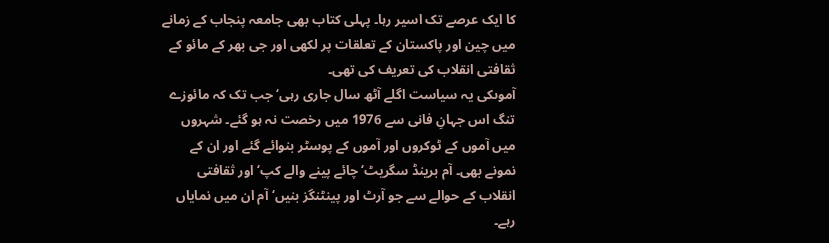کا ایک عرصے تک اسیر رہا۔ پہلی کتاب بھی جامعہ پنجاب کے زمانے میں چین اور پاکستان کے تعلقات پر لکھی اور جی بھر کے مائو کے ثقافتی انقلاب کی تعریف کی تھی۔
آموںکی یہ سیاست اگلے آٹھ سال جاری رہی‘ جب تک کہ مائوزے تنگ اس جہانِ فانی سے 1976 میں رخصت نہ ہو گئے۔ شہروں میں آموں کے ٹوکروں اور آموں کے پوسٹر بنوائے گئے اور ان کے نمونے بھی۔ آم برینڈ سگریٹ‘ چائے پینے والے کپ‘ اور ثقافتی انقلاب کے حوالے سے جو آرٹ اور پینٹنگز بنیں‘ آم ان میں نمایاں رہے۔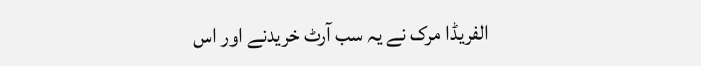الفریڈا مرک نے یہ سب آرٹ خریدنے اور اس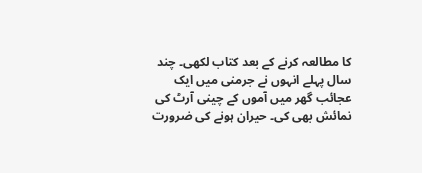کا مطالعہ کرنے کے بعد کتاب لکھی۔ چند سال پہلے انہوں نے جرمنی میں ایک عجائب گھر میں آموں کے چینی آرٹ کی نمائش بھی کی۔ حیران ہونے کی ضرورت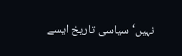نہیں‘ سیاسی تاریخ ایسے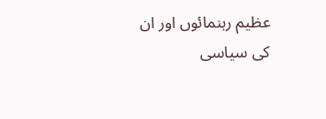عظیم رہنمائوں اور ان کی سیاسی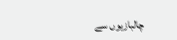چالبازیوں سے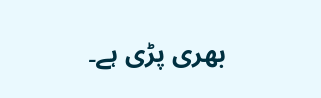بھری پڑی ہے۔